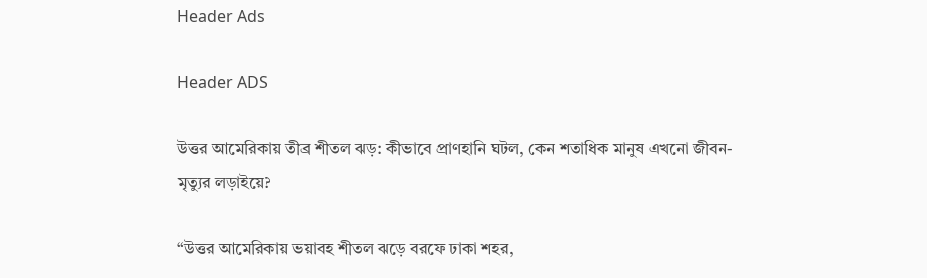Header Ads

Header ADS

উত্তর আমেরিকায় তীব্র শীতল ঝড়: কীভাবে প্রাণহানি ঘটল, কেন শতাধিক মানুষ এখনো জীবন-মৃত্যুর লড়াইয়ে?

“উত্তর আমেরিকায় ভয়াবহ শীতল ঝড়ে বরফে ঢাকা শহর,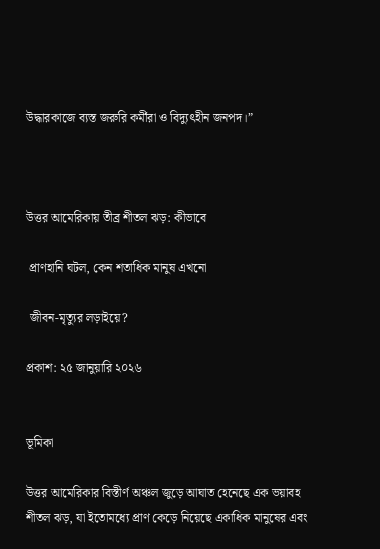উদ্ধারকাজে ব্যস্ত জরুরি কর্মীরা ও বিদ্যুৎহীন জনপদ।”



উত্তর আমেরিকায় তীব্র শীতল ঝড়: কীভাবে

 প্রাণহানি ঘটল, কেন শতাধিক মানুষ এখনো

 জীবন-মৃত্যুর লড়াইয়ে?

প্রকাশ: ২৫ জানুয়ারি ২০২৬


ভূমিকা

উত্তর আমেরিকার বিস্তীর্ণ অঞ্চল জুড়ে আঘাত হেনেছে এক ভয়াবহ শীতল ঝড়, যা ইতোমধ্যে প্রাণ কেড়ে নিয়েছে একাধিক মানুষের এবং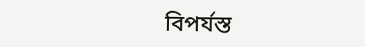বিপর্যস্ত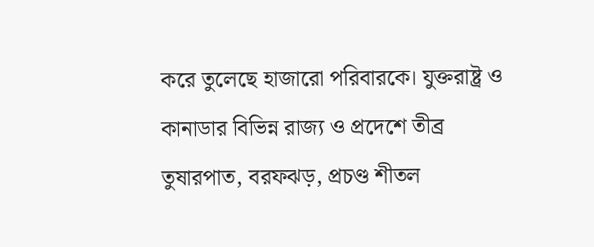করে তুলেছে হাজারো পরিবারকে। যুক্তরাষ্ট্র ও কানাডার বিভিন্ন রাজ্য ও প্রদেশে তীব্র তুষারপাত, বরফঝড়, প্রচণ্ড শীতল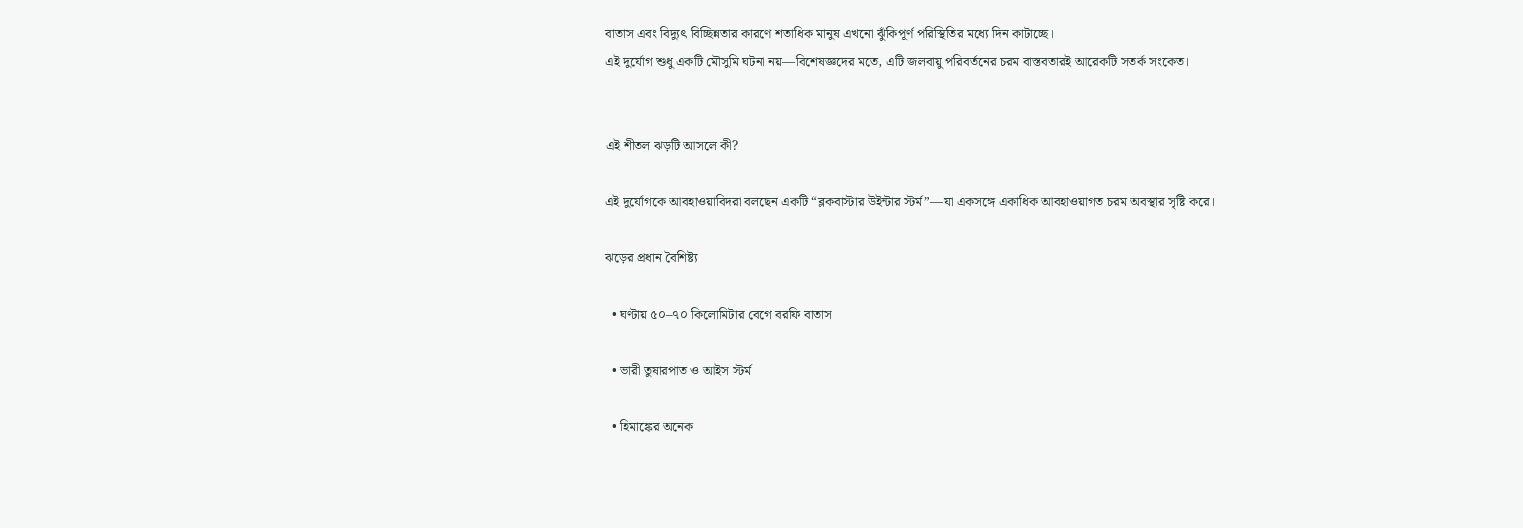বাতাস এবং বিদ্যুৎ বিচ্ছিন্নতার কারণে শতাধিক মানুষ এখনো ঝুঁকিপূর্ণ পরিস্থিতির মধ্যে দিন কাটাচ্ছে।
এই দুর্যোগ শুধু একটি মৌসুমি ঘটনা নয়—বিশেষজ্ঞদের মতে, এটি জলবায়ু পরিবর্তনের চরম বাস্তবতারই আরেকটি সতর্ক সংকেত।


এই শীতল ঝড়টি আসলে কী?

এই দুর্যোগকে আবহাওয়াবিদরা বলছেন একটি “ব্লকবাস্টার উইন্টার স্টর্ম”—যা একসঙ্গে একাধিক আবহাওয়াগত চরম অবস্থার সৃষ্টি করে।

ঝড়ের প্রধান বৈশিষ্ট্য

  • ঘণ্টায় ৫০–৭০ কিলোমিটার বেগে বরফি বাতাস

  • ভারী তুষারপাত ও আইস স্টর্ম

  • হিমাঙ্কের অনেক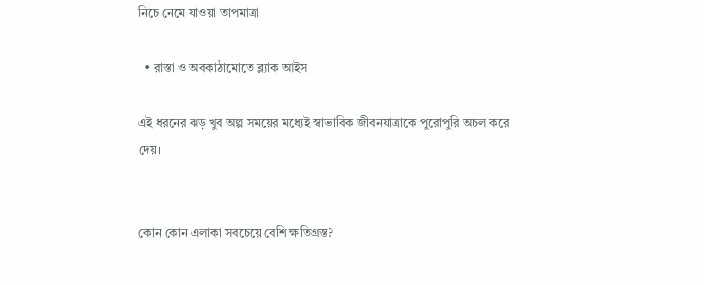নিচে নেমে যাওয়া তাপমাত্রা

  • রাস্তা ও অবকাঠামোতে ব্ল্যাক আইস

এই ধরনের ঝড় খুব অল্প সময়ের মধ্যেই স্বাভাবিক জীবনযাত্রাকে পুরোপুরি অচল করে দেয়।


কোন কোন এলাকা সবচেয়ে বেশি ক্ষতিগ্রস্ত?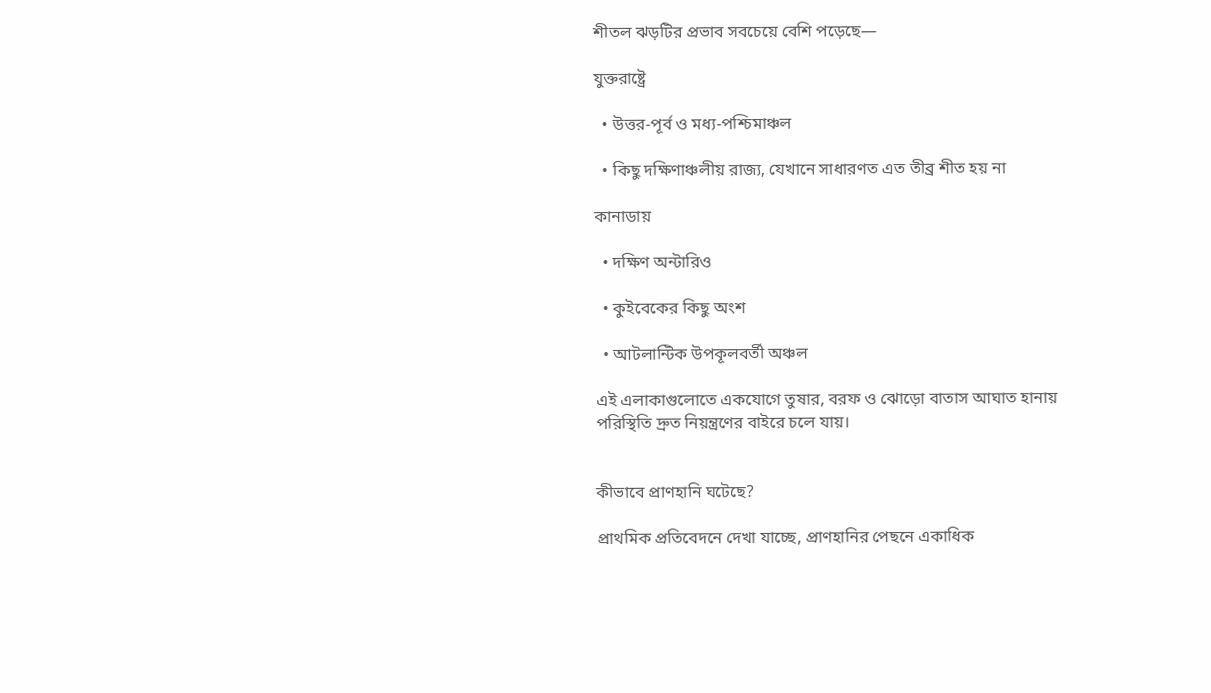শীতল ঝড়টির প্রভাব সবচেয়ে বেশি পড়েছে—

যুক্তরাষ্ট্রে

  • উত্তর-পূর্ব ও মধ্য-পশ্চিমাঞ্চল

  • কিছু দক্ষিণাঞ্চলীয় রাজ্য, যেখানে সাধারণত এত তীব্র শীত হয় না

কানাডায়

  • দক্ষিণ অন্টারিও

  • কুইবেকের কিছু অংশ

  • আটলান্টিক উপকূলবর্তী অঞ্চল

এই এলাকাগুলোতে একযোগে তুষার, বরফ ও ঝোড়ো বাতাস আঘাত হানায় পরিস্থিতি দ্রুত নিয়ন্ত্রণের বাইরে চলে যায়।


কীভাবে প্রাণহানি ঘটেছে?

প্রাথমিক প্রতিবেদনে দেখা যাচ্ছে, প্রাণহানির পেছনে একাধিক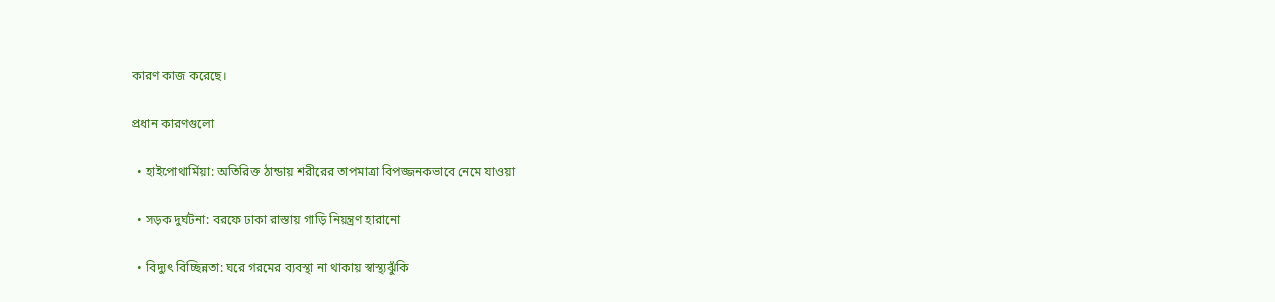কারণ কাজ করেছে।

প্রধান কারণগুলো

  • হাইপোথার্মিয়া: অতিরিক্ত ঠান্ডায় শরীরের তাপমাত্রা বিপজ্জনকভাবে নেমে যাওয়া

  • সড়ক দুর্ঘটনা: বরফে ঢাকা রাস্তায় গাড়ি নিয়ন্ত্রণ হারানো

  • বিদ্যুৎ বিচ্ছিন্নতা: ঘরে গরমের ব্যবস্থা না থাকায় স্বাস্থ্যঝুঁকি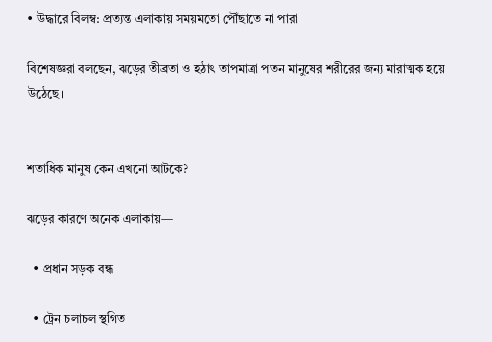• উদ্ধারে বিলম্ব: প্রত্যন্ত এলাকায় সময়মতো পৌঁছাতে না পারা

বিশেষজ্ঞরা বলছেন, ঝড়ের তীব্রতা ও হঠাৎ তাপমাত্রা পতন মানুষের শরীরের জন্য মারাত্মক হয়ে উঠেছে।


শতাধিক মানুষ কেন এখনো আটকে?

ঝড়ের কারণে অনেক এলাকায়—

  • প্রধান সড়ক বন্ধ

  • ট্রেন চলাচল স্থগিত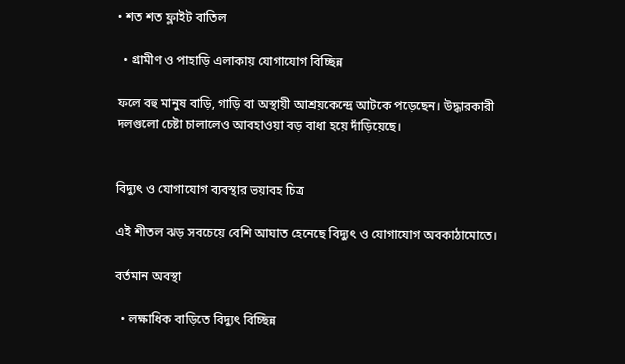• শত শত ফ্লাইট বাতিল

  • গ্রামীণ ও পাহাড়ি এলাকায় যোগাযোগ বিচ্ছিন্ন

ফলে বহু মানুষ বাড়ি, গাড়ি বা অস্থায়ী আশ্রয়কেন্দ্রে আটকে পড়েছেন। উদ্ধারকারী দলগুলো চেষ্টা চালালেও আবহাওয়া বড় বাধা হয়ে দাঁড়িয়েছে।


বিদ্যুৎ ও যোগাযোগ ব্যবস্থার ভয়াবহ চিত্র

এই শীতল ঝড় সবচেয়ে বেশি আঘাত হেনেছে বিদ্যুৎ ও যোগাযোগ অবকাঠামোতে।

বর্তমান অবস্থা

  • লক্ষাধিক বাড়িতে বিদ্যুৎ বিচ্ছিন্ন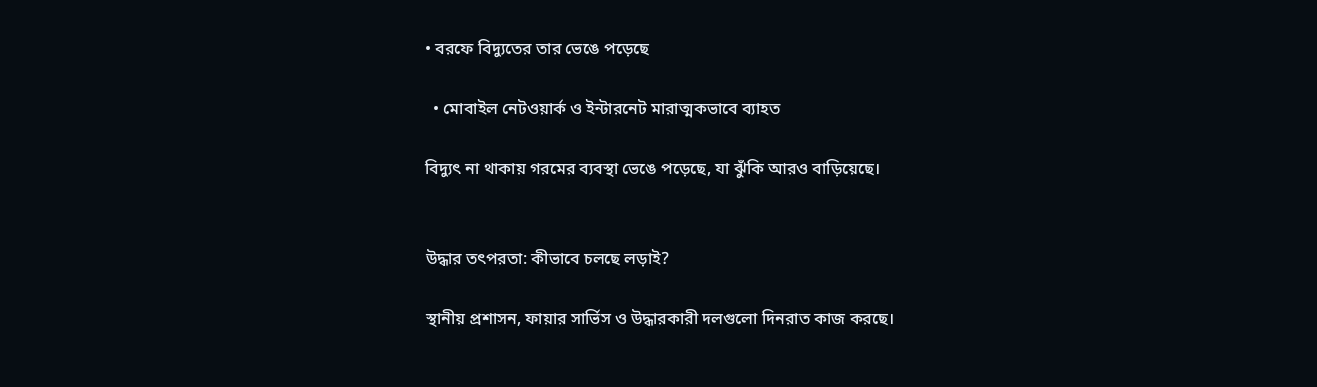• বরফে বিদ্যুতের তার ভেঙে পড়েছে

  • মোবাইল নেটওয়ার্ক ও ইন্টারনেট মারাত্মকভাবে ব্যাহত

বিদ্যুৎ না থাকায় গরমের ব্যবস্থা ভেঙে পড়েছে, যা ঝুঁকি আরও বাড়িয়েছে।


উদ্ধার তৎপরতা: কীভাবে চলছে লড়াই?

স্থানীয় প্রশাসন, ফায়ার সার্ভিস ও উদ্ধারকারী দলগুলো দিনরাত কাজ করছে।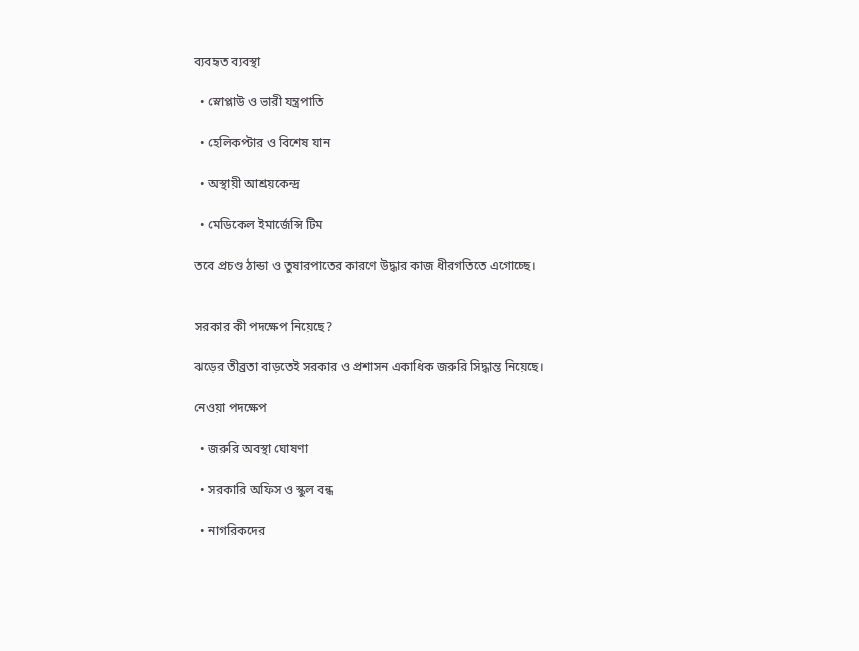ব্যবহৃত ব্যবস্থা

  • স্নোপ্লাউ ও ভারী যন্ত্রপাতি

  • হেলিকপ্টার ও বিশেষ যান

  • অস্থায়ী আশ্রয়কেন্দ্র

  • মেডিকেল ইমার্জেন্সি টিম

তবে প্রচণ্ড ঠান্ডা ও তুষারপাতের কারণে উদ্ধার কাজ ধীরগতিতে এগোচ্ছে।


সরকার কী পদক্ষেপ নিয়েছে?

ঝড়ের তীব্রতা বাড়তেই সরকার ও প্রশাসন একাধিক জরুরি সিদ্ধান্ত নিয়েছে।

নেওয়া পদক্ষেপ

  • জরুরি অবস্থা ঘোষণা

  • সরকারি অফিস ও স্কুল বন্ধ

  • নাগরিকদের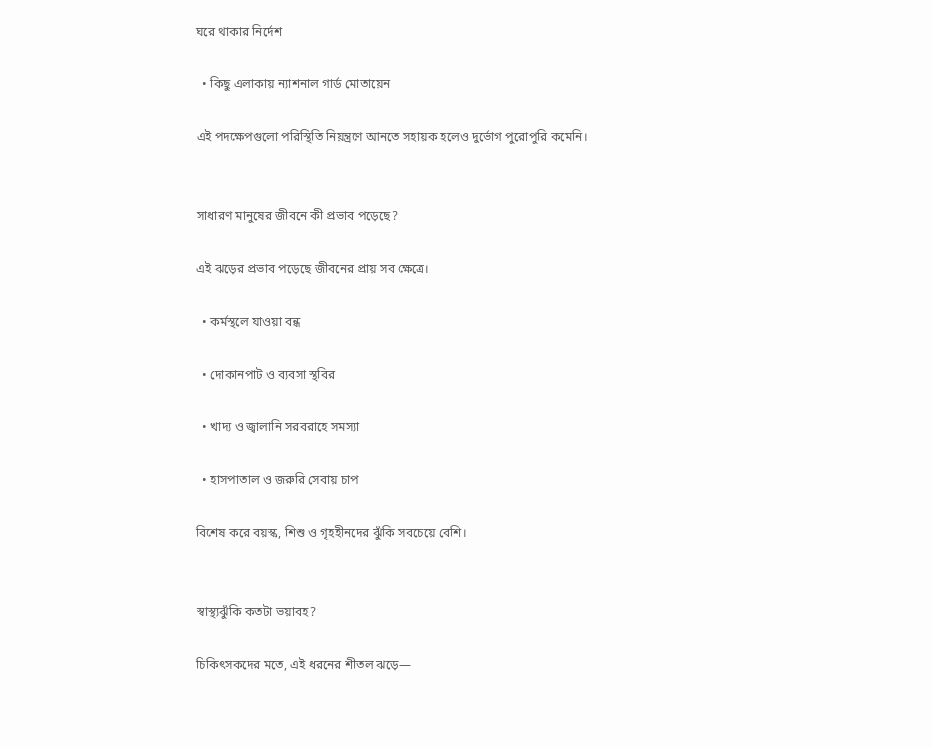ঘরে থাকার নির্দেশ

  • কিছু এলাকায় ন্যাশনাল গার্ড মোতায়েন

এই পদক্ষেপগুলো পরিস্থিতি নিয়ন্ত্রণে আনতে সহায়ক হলেও দুর্ভোগ পুরোপুরি কমেনি।


সাধারণ মানুষের জীবনে কী প্রভাব পড়েছে?

এই ঝড়ের প্রভাব পড়েছে জীবনের প্রায় সব ক্ষেত্রে।

  • কর্মস্থলে যাওয়া বন্ধ

  • দোকানপাট ও ব্যবসা স্থবির

  • খাদ্য ও জ্বালানি সরবরাহে সমস্যা

  • হাসপাতাল ও জরুরি সেবায় চাপ

বিশেষ করে বয়স্ক, শিশু ও গৃহহীনদের ঝুঁকি সবচেয়ে বেশি।


স্বাস্থ্যঝুঁকি কতটা ভয়াবহ?

চিকিৎসকদের মতে, এই ধরনের শীতল ঝড়ে—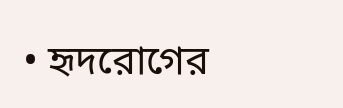• হৃদরোগের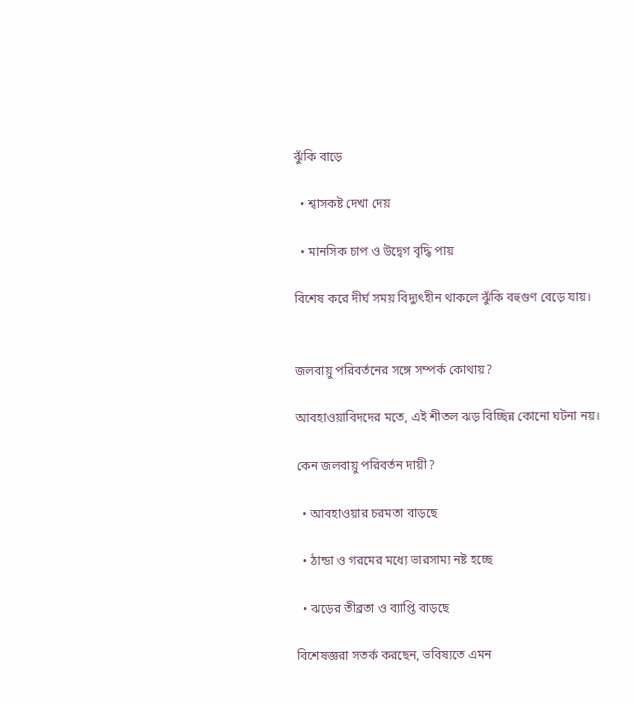ঝুঁকি বাড়ে

  • শ্বাসকষ্ট দেখা দেয়

  • মানসিক চাপ ও উদ্বেগ বৃদ্ধি পায়

বিশেষ করে দীর্ঘ সময় বিদ্যুৎহীন থাকলে ঝুঁকি বহুগুণ বেড়ে যায়।


জলবায়ু পরিবর্তনের সঙ্গে সম্পর্ক কোথায়?

আবহাওয়াবিদদের মতে, এই শীতল ঝড় বিচ্ছিন্ন কোনো ঘটনা নয়।

কেন জলবায়ু পরিবর্তন দায়ী?

  • আবহাওয়ার চরমতা বাড়ছে

  • ঠান্ডা ও গরমের মধ্যে ভারসাম্য নষ্ট হচ্ছে

  • ঝড়ের তীব্রতা ও ব্যাপ্তি বাড়ছে

বিশেষজ্ঞরা সতর্ক করছেন, ভবিষ্যতে এমন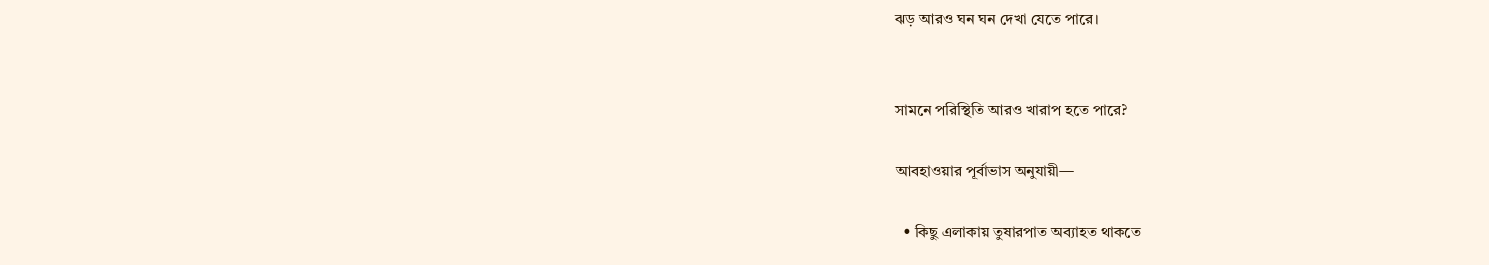ঝড় আরও ঘন ঘন দেখা যেতে পারে।


সামনে পরিস্থিতি আরও খারাপ হতে পারে?

আবহাওয়ার পূর্বাভাস অনুযায়ী—

  • কিছু এলাকায় তুষারপাত অব্যাহত থাকতে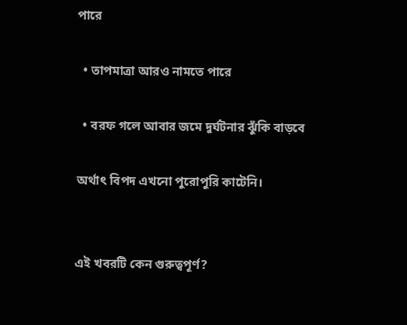পারে

  • তাপমাত্রা আরও নামতে পারে

  • বরফ গলে আবার জমে দুর্ঘটনার ঝুঁকি বাড়বে

অর্থাৎ বিপদ এখনো পুরোপুরি কাটেনি।


এই খবরটি কেন গুরুত্বপূর্ণ?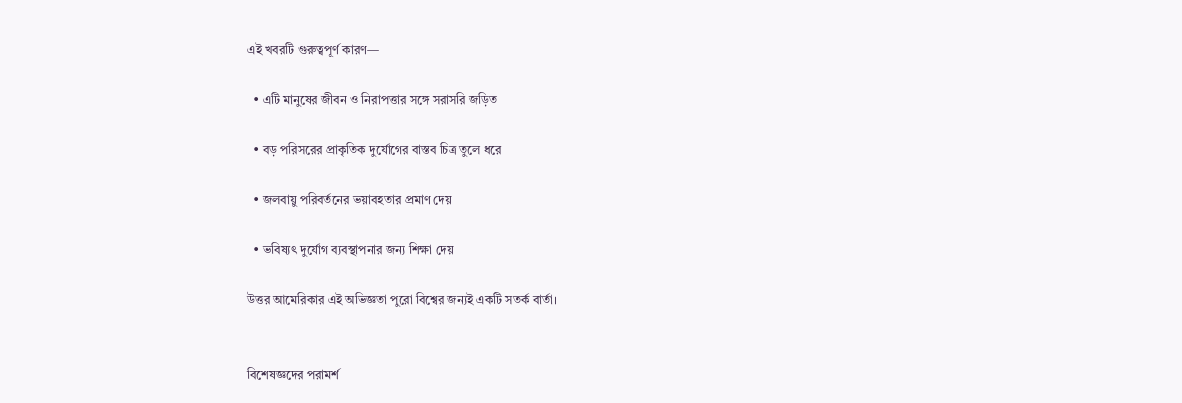এই খবরটি গুরুত্বপূর্ণ কারণ—

  • এটি মানুষের জীবন ও নিরাপত্তার সঙ্গে সরাসরি জড়িত

  • বড় পরিসরের প্রাকৃতিক দুর্যোগের বাস্তব চিত্র তুলে ধরে

  • জলবায়ু পরিবর্তনের ভয়াবহতার প্রমাণ দেয়

  • ভবিষ্যৎ দুর্যোগ ব্যবস্থাপনার জন্য শিক্ষা দেয়

উত্তর আমেরিকার এই অভিজ্ঞতা পুরো বিশ্বের জন্যই একটি সতর্ক বার্তা।


বিশেষজ্ঞদের পরামর্শ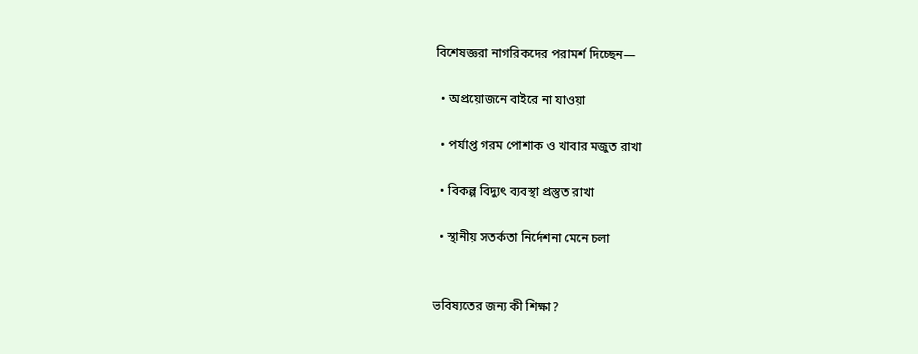বিশেষজ্ঞরা নাগরিকদের পরামর্শ দিচ্ছেন—

  • অপ্রয়োজনে বাইরে না যাওয়া

  • পর্যাপ্ত গরম পোশাক ও খাবার মজুত রাখা

  • বিকল্প বিদ্যুৎ ব্যবস্থা প্রস্তুত রাখা

  • স্থানীয় সতর্কতা নির্দেশনা মেনে চলা


ভবিষ্যতের জন্য কী শিক্ষা?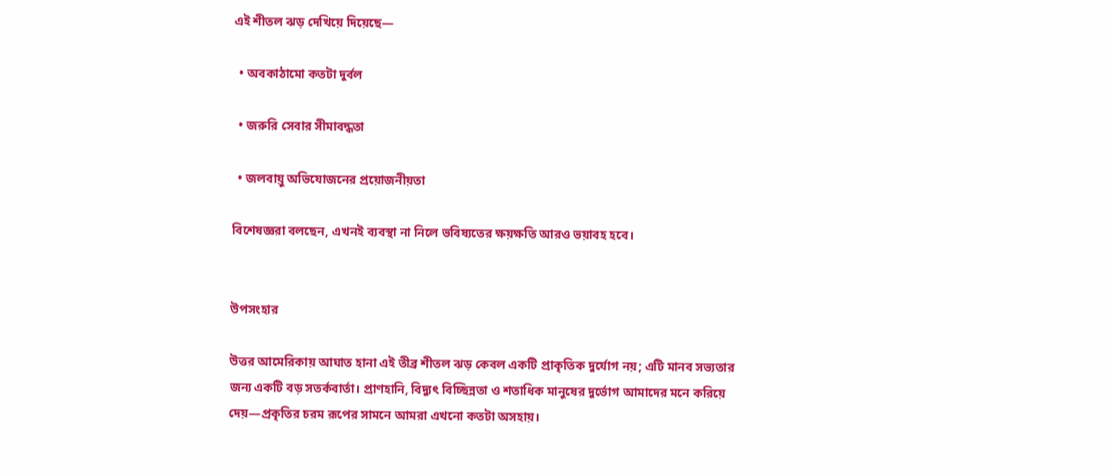এই শীতল ঝড় দেখিয়ে দিয়েছে—

  • অবকাঠামো কতটা দুর্বল

  • জরুরি সেবার সীমাবদ্ধতা

  • জলবায়ু অভিযোজনের প্রয়োজনীয়তা

বিশেষজ্ঞরা বলছেন, এখনই ব্যবস্থা না নিলে ভবিষ্যতের ক্ষয়ক্ষতি আরও ভয়াবহ হবে।


উপসংহার

উত্তর আমেরিকায় আঘাত হানা এই তীব্র শীতল ঝড় কেবল একটি প্রাকৃতিক দুর্যোগ নয়; এটি মানব সভ্যতার জন্য একটি বড় সতর্কবার্তা। প্রাণহানি, বিদ্যুৎ বিচ্ছিন্নতা ও শতাধিক মানুষের দুর্ভোগ আমাদের মনে করিয়ে দেয়—প্রকৃতির চরম রূপের সামনে আমরা এখনো কতটা অসহায়।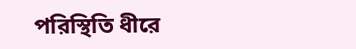পরিস্থিতি ধীরে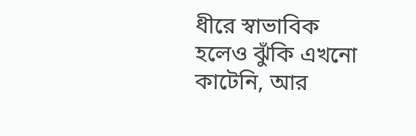ধীরে স্বাভাবিক হলেও ঝুঁকি এখনো কাটেনি, আর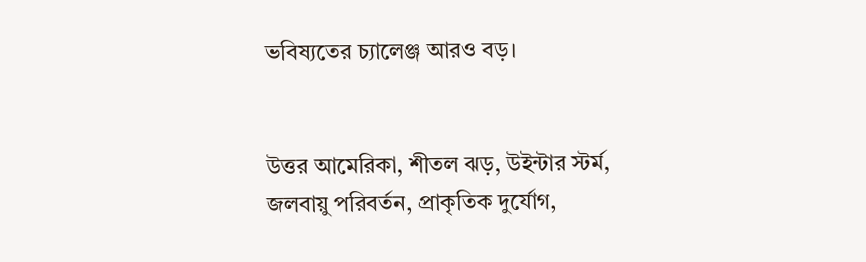ভবিষ্যতের চ্যালেঞ্জ আরও বড়।


উত্তর আমেরিকা, শীতল ঝড়, উইন্টার স্টর্ম, জলবায়ু পরিবর্তন, প্রাকৃতিক দুর্যোগ,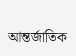আন্তর্জাতিক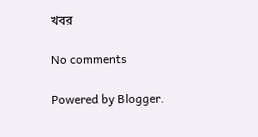খবর

No comments

Powered by Blogger.